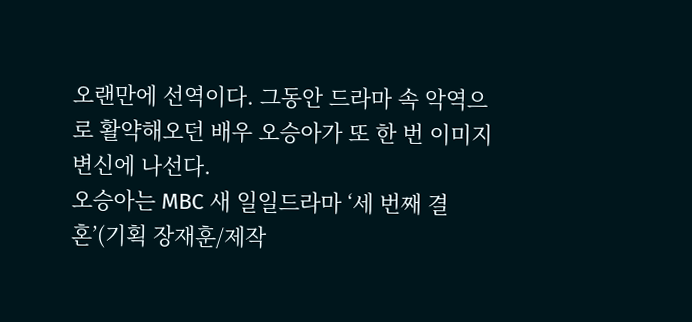오랜만에 선역이다. 그동안 드라마 속 악역으로 활약해오던 배우 오승아가 또 한 번 이미지 변신에 나선다.
오승아는 MBC 새 일일드라마 ‘세 번째 결혼’(기획 장재훈/제작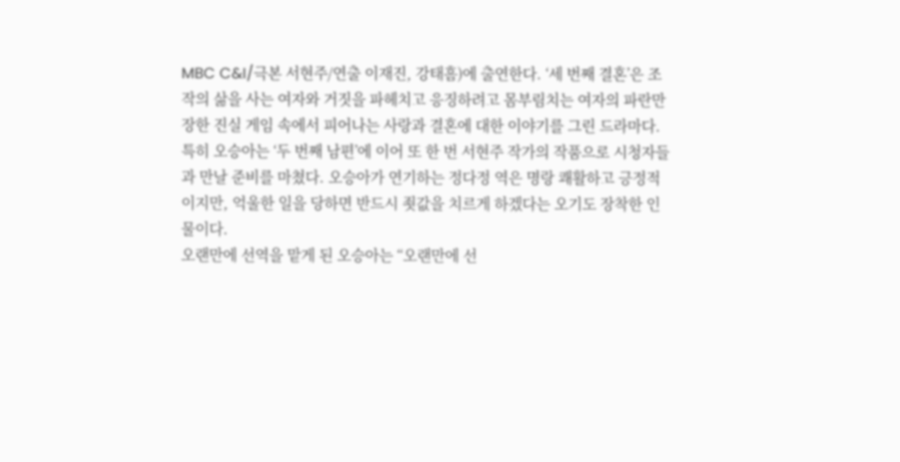MBC C&I/극본 서현주/연출 이재진, 강태흠)에 출연한다. ‘세 번째 결혼’은 조작의 삶을 사는 여자와 거짓을 파헤치고 응징하려고 몸부림치는 여자의 파란만장한 진실 게임 속에서 피어나는 사랑과 결혼에 대한 이야기를 그린 드라마다.
특히 오승아는 ‘두 번째 남편’에 이어 또 한 번 서현주 작가의 작품으로 시청자들과 만날 준비를 마쳤다. 오승아가 연기하는 정다정 역은 명랑 쾌활하고 긍정적이지만, 억울한 일을 당하면 반드시 죗값을 치르게 하겠다는 오기도 장착한 인물이다.
오랜만에 선역을 맡게 된 오승아는 “오랜만에 선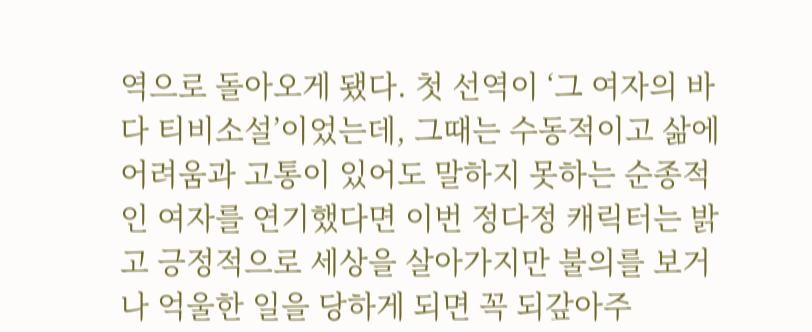역으로 돌아오게 됐다. 첫 선역이 ‘그 여자의 바다 티비소설’이었는데, 그때는 수동적이고 삶에 어려움과 고통이 있어도 말하지 못하는 순종적인 여자를 연기했다면 이번 정다정 캐릭터는 밝고 긍정적으로 세상을 살아가지만 불의를 보거나 억울한 일을 당하게 되면 꼭 되갚아주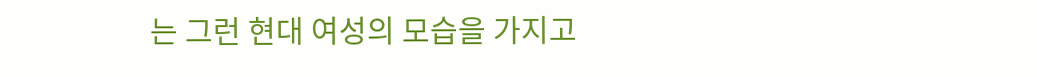는 그런 현대 여성의 모습을 가지고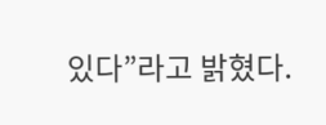있다”라고 밝혔다.